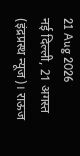21 Aug 2026
नई दिल्ली, 21 अगस्त (इंद्रप्रस्थ न्यूज)। राऊज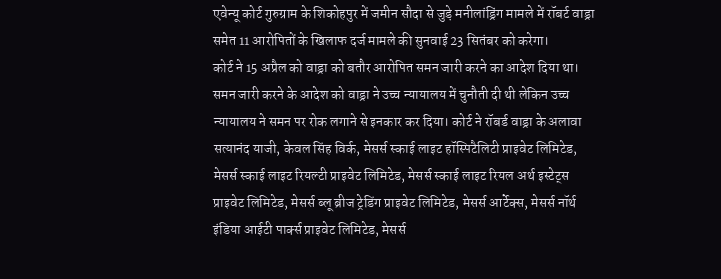एवेन्यू कोर्ट गुरुग्राम के शिकोहपुर में जमीन सौदा से जुड़े मनीलांड्रिंग मामले में रॉबर्ट वाड्रा समेत 11 आरोपितों के खिलाफ दर्ज मामले की सुनवाई 23 सितंबर को करेगा।
कोर्ट ने 15 अप्रैल को वाड्रा को बतौर आरोपित समन जारी करने का आदेश दिया था। समन जारी करने के आदेश को वाड्रा ने उच्च न्यायालय में चुनौती दी थी लेकिन उच्च न्यायालय ने समन पर रोक लगाने से इनकार कर दिया। कोर्ट ने रॉबर्ड वाड्रा के अलावा सत्यानंद याजी, केवल सिंह विर्क, मेसर्स स्काई लाइट हॉस्पिटैलिटी प्राइवेट लिमिटेड, मेसर्स स्काई लाइट रियल्टी प्राइवेट लिमिटेड, मेसर्स स्काई लाइट रियल अर्थ इस्टेट्स प्राइवेट लिमिटेड, मेसर्स ब्लू ब्रीज ट्रेडिंग प्राइवेट लिमिटेड, मेसर्स आर्टेक्स, मेसर्स नॉर्थ इंडिया आईटी पार्क्स प्राइवेट लिमिटेड, मेसर्स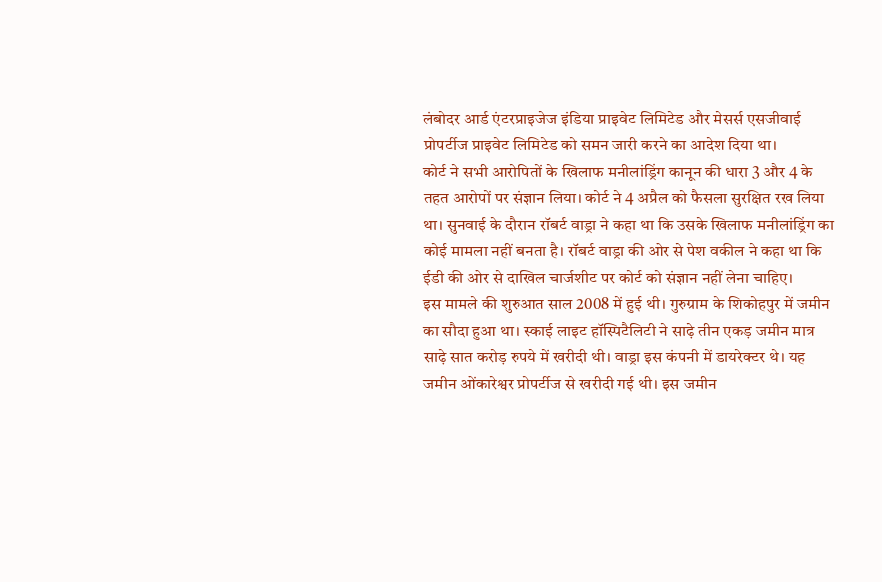लंबोदर आर्ड एंटरप्राइजेज इंडिया प्राइवेट लिमिटेड और मेसर्स एसजीवाई प्रोपर्टीज प्राइवेट लिमिटेड को समन जारी करने का आदेश दिया था।
कोर्ट ने सभी आरोपितों के खिलाफ मनीलांड्रिंग कानून की धारा 3 और 4 के तहत आरोपों पर संज्ञान लिया। कोर्ट ने 4 अप्रैल को फैसला सुरक्षित रख लिया था। सुनवाई के दौरान रॉबर्ट वाड्रा ने कहा था कि उसके खिलाफ मनीलांड्रिंग का कोई मामला नहीं बनता है। रॉबर्ट वाड्रा की ओर से पेश वकील ने कहा था कि ईडी की ओर से दाखिल चार्जशीट पर कोर्ट को संज्ञान नहीं लेना चाहिए।
इस मामले की शुरुआत साल 2008 में हुई थी। गुरुग्राम के शिकोहपुर में जमीन का सौदा हुआ था। स्काई लाइट हॉस्पिटैलिटी ने साढ़े तीन एकड़ जमीन मात्र साढ़े सात करोड़ रुपये में खरीदी थी। वाड्रा इस कंपनी में डायरेक्टर थे। यह जमीन ओंकारेश्वर प्रोपर्टीज से खरीदी गई थी। इस जमीन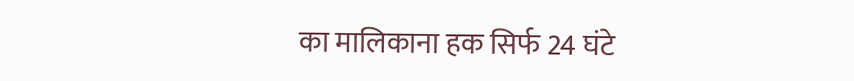का मालिकाना हक सिर्फ 24 घंटे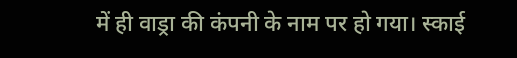में ही वाड्रा की कंपनी के नाम पर हो गया। स्काई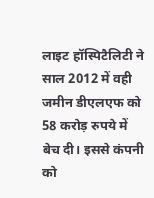लाइट हॉस्पिटैलिटी ने साल 2012 में वही जमीन डीएलएफ को 58 करोड़ रुपये में बेच दी। इससे कंपनी को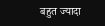बहुत ज्यादा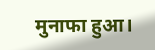मुनाफा हुआ।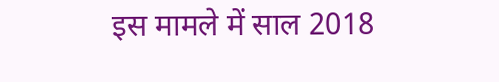इस मामले में साल 2018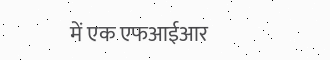में एक एफआईआर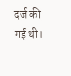दर्ज की गई थी।